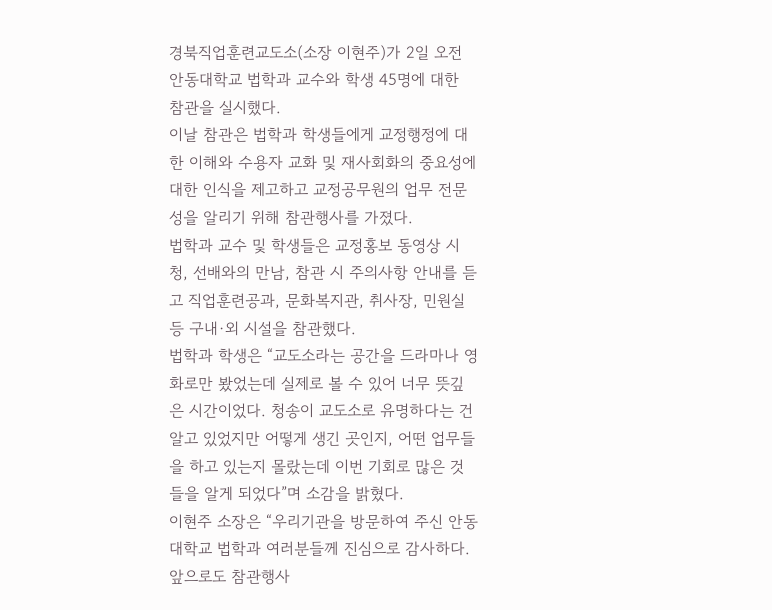경북직업훈련교도소(소장 이현주)가 2일 오전 안동대학교 법학과 교수와 학생 45명에 대한 참관을 실시했다.
이날 참관은 법학과 학생들에게 교정행정에 대한 이해와 수용자 교화 및 재사회화의 중요성에 대한 인식을 제고하고 교정공무원의 업무 전문성을 알리기 위해 참관행사를 가졌다.
법학과 교수 및 학생들은 교정홍보 동영상 시청, 선배와의 만남, 참관 시 주의사항 안내를 듣고 직업훈련공과, 문화복지관, 취사장, 민원실 등 구내·외 시설을 참관했다.
법학과 학생은 “교도소라는 공간을 드라마나 영화로만 봤었는데 실제로 볼 수 있어 너무 뜻깊은 시간이었다. 청송이 교도소로 유명하다는 건 알고 있었지만 어떻게 생긴 곳인지, 어떤 업무들을 하고 있는지 몰랐는데 이번 기회로 많은 것들을 알게 되었다”며 소감을 밝혔다.
이현주 소장은 “우리기관을 방문하여 주신 안동대학교 법학과 여러분들께 진심으로 감사하다. 앞으로도 참관행사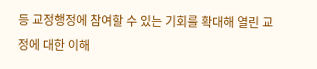등 교정행정에 참여할 수 있는 기회를 확대해 열린 교정에 대한 이해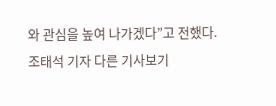와 관심을 높여 나가겠다”고 전했다.
조태석 기자 다른 기사보기